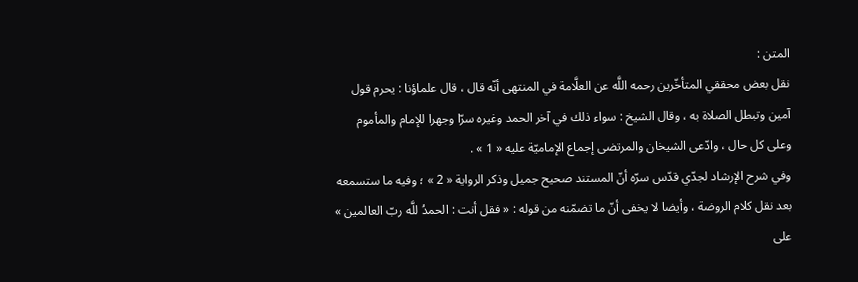المتن :
نقل بعض محققي المتأخّرين رحمه اللَّه عن العلَّامة في المنتهى أنّه قال ، قال علماؤنا : يحرم قول آمين وتبطل الصلاة به ، وقال الشيخ : سواء ذلك في آخر الحمد وغيره سرّا وجهرا للإمام والمأموم وعلى كل حال ، وادّعى الشيخان والمرتضى إجماع الإماميّة عليه « 1 » .
وفي شرح الإرشاد لجدّي قدّس سرّه أنّ المستند صحيح جميل وذكر الرواية « 2 » ؛ وفيه ما ستسمعه بعد نقل كلام الروضة ، وأيضا لا يخفى أنّ ما تضمّنه من قوله : « فقل أنت : الحمدُ للَّه ربّ العالمين » على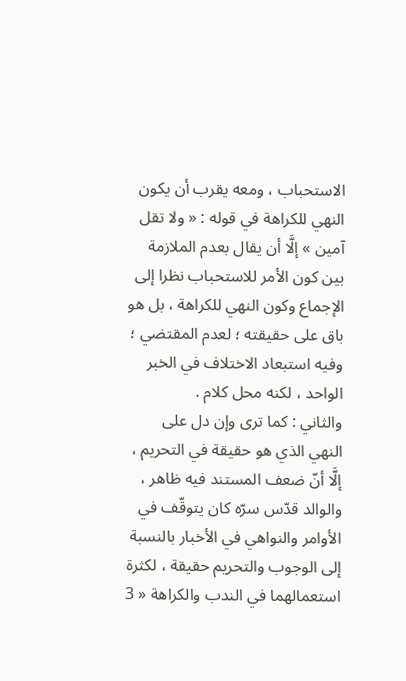الاستحباب ، ومعه يقرب أن يكون النهي للكراهة في قوله : « ولا تقل آمين » إلَّا أن يقال بعدم الملازمة بين كون الأمر للاستحباب نظرا إلى الإجماع وكون النهي للكراهة ، بل هو باق على حقيقته ؛ لعدم المقتضي ؛ وفيه استبعاد الاختلاف في الخبر الواحد ، لكنه محل كلام .
والثاني : كما ترى وإن دل على النهي الذي هو حقيقة في التحريم ، إلَّا أنّ ضعف المستند فيه ظاهر ، والوالد قدّس سرّه كان يتوقّف في الأوامر والنواهي في الأخبار بالنسبة إلى الوجوب والتحريم حقيقة ، لكثرة استعمالهما في الندب والكراهة « 3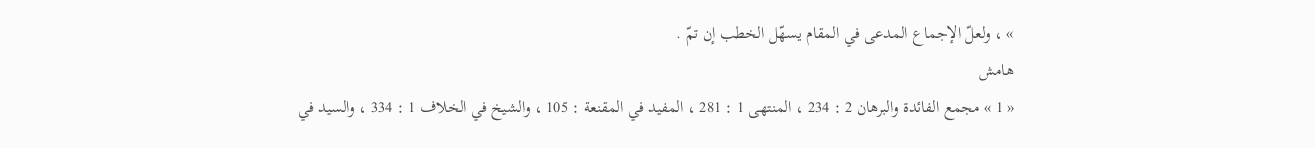» ، ولعلّ الإجماع المدعى في المقام يسهّل الخطب إن تمّ .
هامش
« 1 » مجمع الفائدة والبرهان 2 : 234 ، المنتهى 1 : 281 ، المفيد في المقنعة : 105 ، والشيخ في الخلاف 1 : 334 ، والسيد في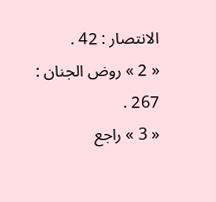الانتصار : 42 .
« 2 » روض الجنان : 267 .
« 3 » راجع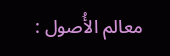معالم الأُصول :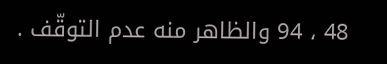48 ، 94 والظاهر منه عدم التوقّف .